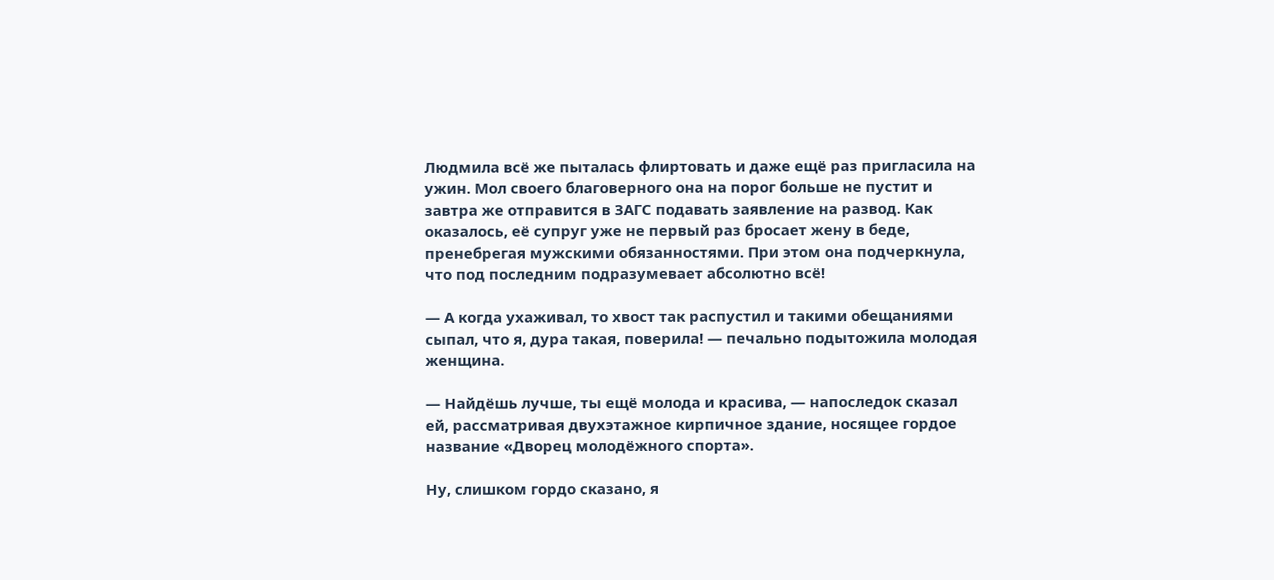Людмила всё же пыталась флиртовать и даже ещё раз пригласила на ужин. Мол своего благоверного она на порог больше не пустит и завтра же отправится в ЗАГС подавать заявление на развод. Как оказалось, её супруг уже не первый раз бросает жену в беде, пренебрегая мужскими обязанностями. При этом она подчеркнула, что под последним подразумевает абсолютно всё!

— А когда ухаживал, то хвост так распустил и такими обещаниями сыпал, что я, дура такая, поверила! — печально подытожила молодая женщина.

— Найдёшь лучше, ты ещё молода и красива, — напоследок сказал ей, рассматривая двухэтажное кирпичное здание, носящее гордое название «Дворец молодёжного спорта».

Ну, слишком гордо сказано, я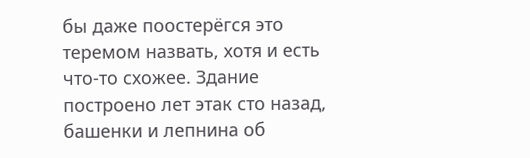бы даже поостерёгся это теремом назвать, хотя и есть что-то схожее. Здание построено лет этак сто назад, башенки и лепнина об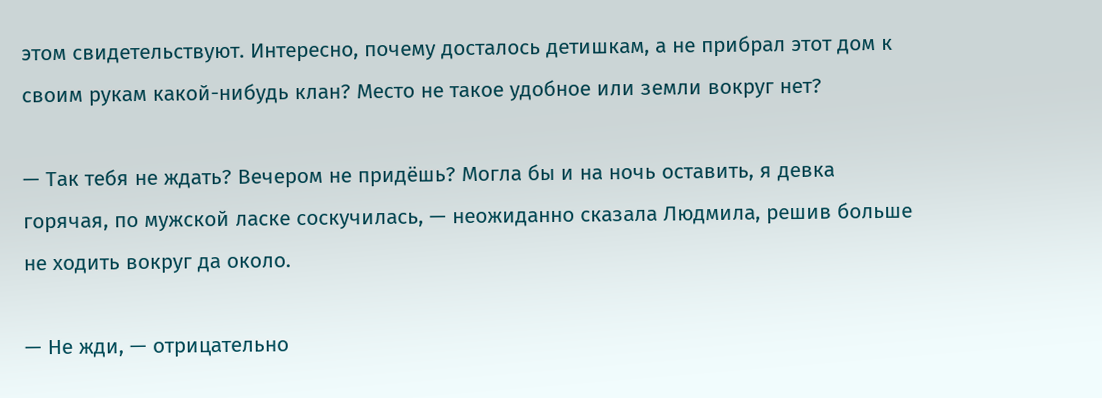этом свидетельствуют. Интересно, почему досталось детишкам, а не прибрал этот дом к своим рукам какой-нибудь клан? Место не такое удобное или земли вокруг нет?

— Так тебя не ждать? Вечером не придёшь? Могла бы и на ночь оставить, я девка горячая, по мужской ласке соскучилась, — неожиданно сказала Людмила, решив больше не ходить вокруг да около.

— Не жди, — отрицательно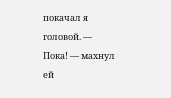покачал я головой. — Пока! — махнул ей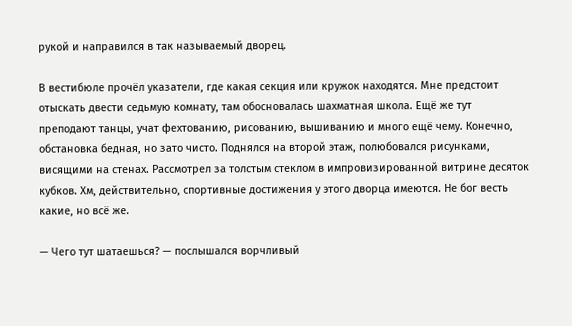рукой и направился в так называемый дворец.

В вестибюле прочёл указатели, где какая секция или кружок находятся. Мне предстоит отыскать двести седьмую комнату, там обосновалась шахматная школа. Ещё же тут преподают танцы, учат фехтованию, рисованию, вышиванию и много ещё чему. Конечно, обстановка бедная, но зато чисто. Поднялся на второй этаж, полюбовался рисунками, висящими на стенах. Рассмотрел за толстым стеклом в импровизированной витрине десяток кубков. Хм, действительно, спортивные достижения у этого дворца имеются. Не бог весть какие, но всё же.

— Чего тут шатаешься? — послышался ворчливый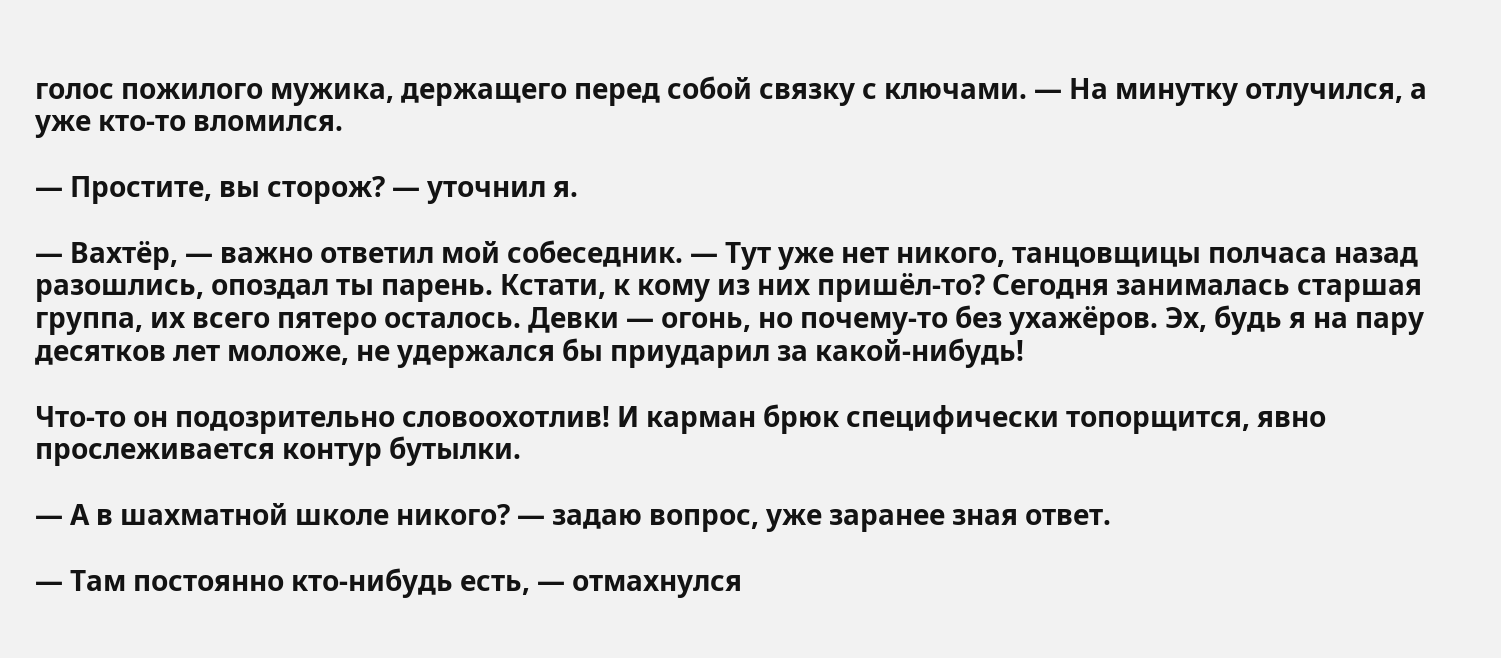голос пожилого мужика, держащего перед собой связку с ключами. — На минутку отлучился, а уже кто-то вломился.

— Простите, вы сторож? — уточнил я.

— Вахтёр, — важно ответил мой собеседник. — Тут уже нет никого, танцовщицы полчаса назад разошлись, опоздал ты парень. Кстати, к кому из них пришёл-то? Сегодня занималась старшая группа, их всего пятеро осталось. Девки — огонь, но почему-то без ухажёров. Эх, будь я на пару десятков лет моложе, не удержался бы приударил за какой-нибудь!

Что-то он подозрительно словоохотлив! И карман брюк специфически топорщится, явно прослеживается контур бутылки.

— А в шахматной школе никого? — задаю вопрос, уже заранее зная ответ.

— Там постоянно кто-нибудь есть, — отмахнулся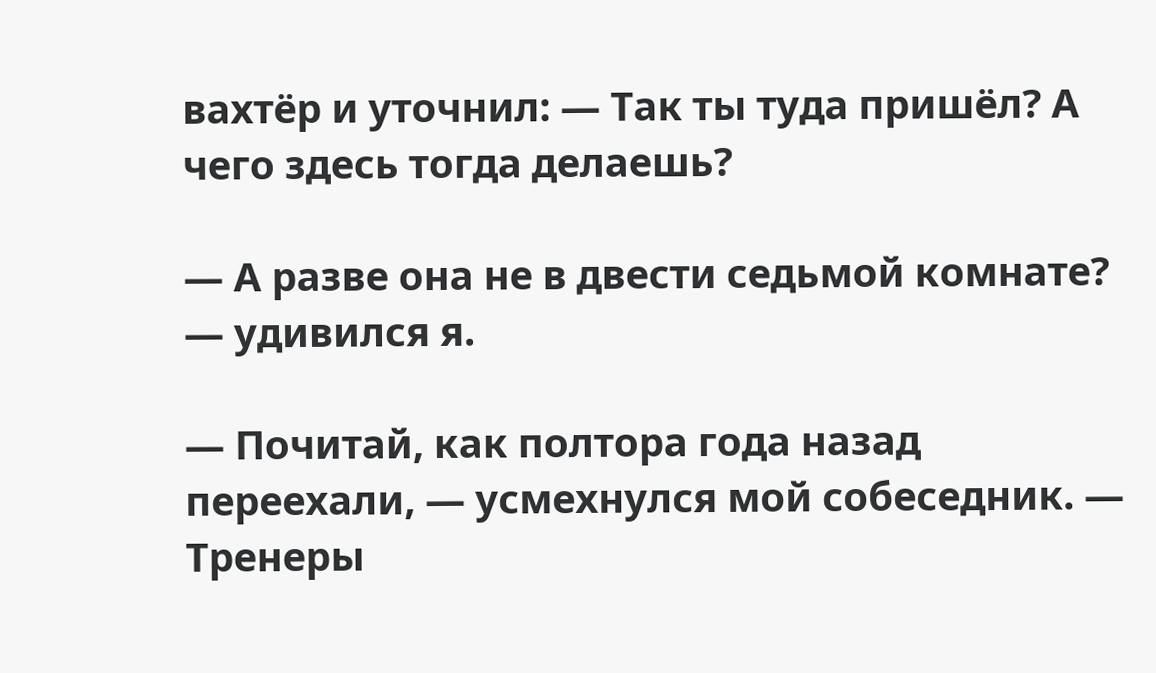вахтёр и уточнил: — Так ты туда пришёл? А чего здесь тогда делаешь?

— А разве она не в двести седьмой комнате? — удивился я.

— Почитай, как полтора года назад переехали, — усмехнулся мой собеседник. — Тренеры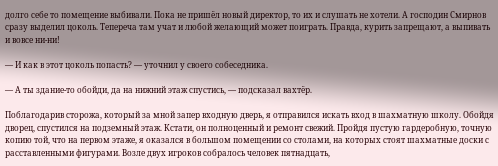долго себе то помещение выбивали. Пока не пришёл новый директор, то их и слушать не хотели. А господин Смирнов сразу выделил цоколь. Тепереча там учат и любой желающий может поиграть. Правда, курить запрещают, а выпивать и вовсе ни-ни!

— И как в этот цоколь попасть? — уточнил у своего собеседника.

— А ты здание-то обойди, да на нижний этаж спустись, — подсказал вахтёр.

Поблагодарив сторожа, который за мной запер входную дверь, я отправился искать вход в шахматную школу. Обойдя дворец, спустился на подземный этаж. Кстати, он полноценный и ремонт свежий. Пройдя пустую гардеробную, точную копию той, что на первом этаже, я оказался в большом помещении со столами, на которых стоят шахматные доски с расставленными фигурами. Возле двух игроков собралось человек пятнадцать,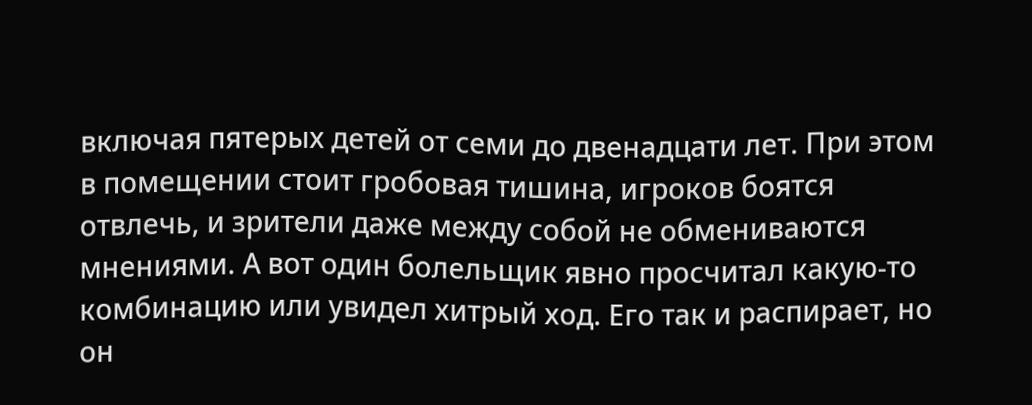включая пятерых детей от семи до двенадцати лет. При этом в помещении стоит гробовая тишина, игроков боятся отвлечь, и зрители даже между собой не обмениваются мнениями. А вот один болельщик явно просчитал какую-то комбинацию или увидел хитрый ход. Его так и распирает, но он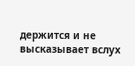держится и не высказывает вслух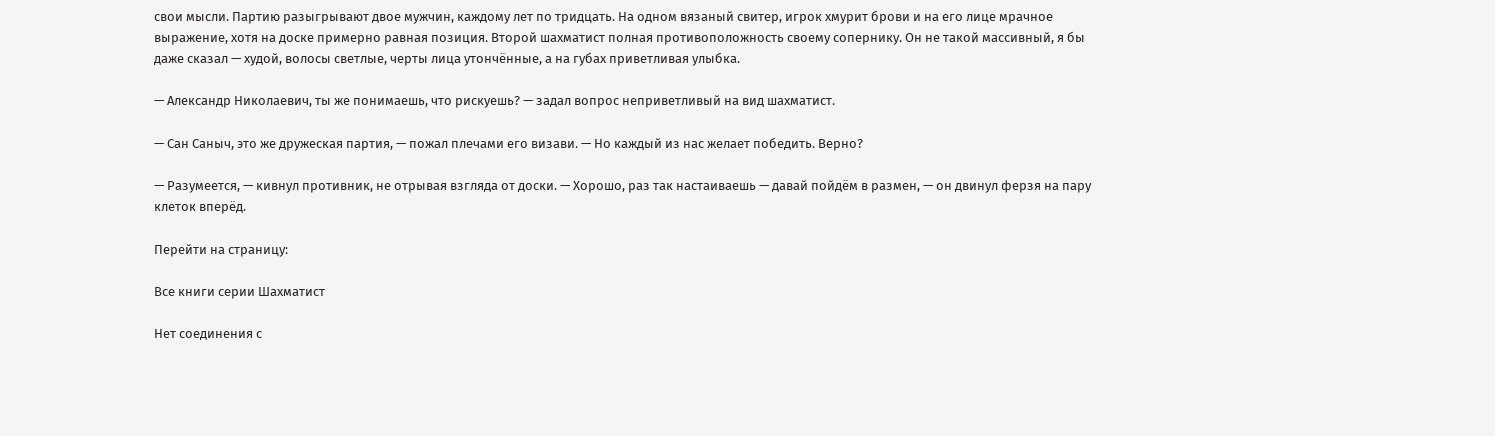свои мысли. Партию разыгрывают двое мужчин, каждому лет по тридцать. На одном вязаный свитер, игрок хмурит брови и на его лице мрачное выражение, хотя на доске примерно равная позиция. Второй шахматист полная противоположность своему сопернику. Он не такой массивный, я бы даже сказал — худой, волосы светлые, черты лица утончённые, а на губах приветливая улыбка.

— Александр Николаевич, ты же понимаешь, что рискуешь? — задал вопрос неприветливый на вид шахматист.

— Сан Саныч, это же дружеская партия, — пожал плечами его визави. — Но каждый из нас желает победить. Верно?

— Разумеется, — кивнул противник, не отрывая взгляда от доски. — Хорошо, раз так настаиваешь — давай пойдём в размен, — он двинул ферзя на пару клеток вперёд.

Перейти на страницу:

Все книги серии Шахматист

Нет соединения с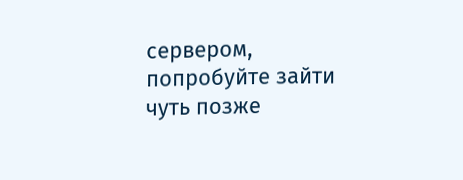сервером, попробуйте зайти чуть позже